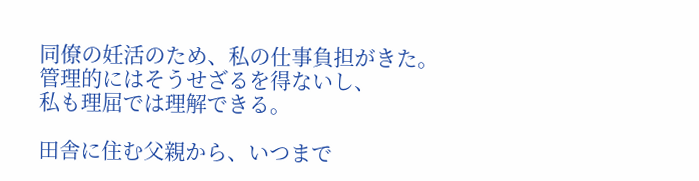同僚の妊活のため、私の仕事負担がきた。
管理的にはそうせざるを得ないし、
私も理屈では理解できる。

田舎に住む父親から、いつまで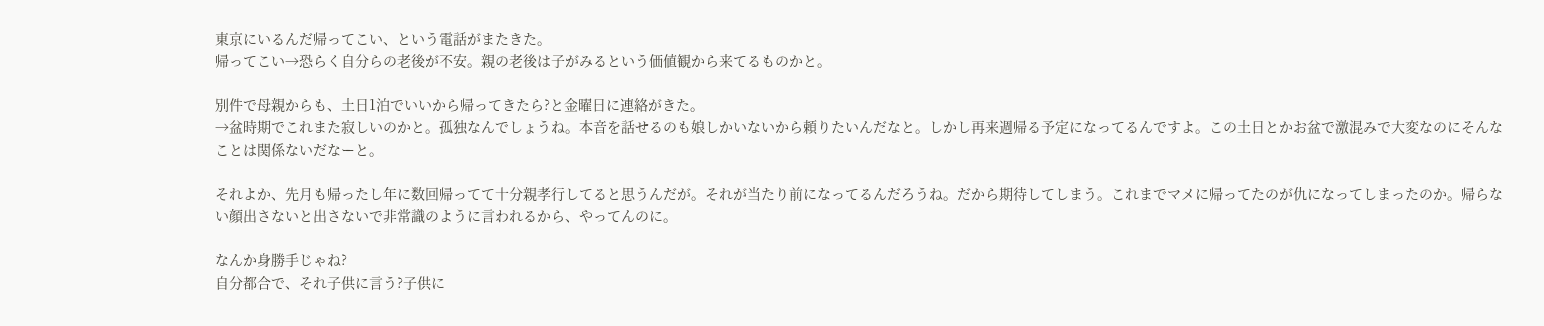東京にいるんだ帰ってこい、という電話がまたきた。
帰ってこい→恐らく自分らの老後が不安。親の老後は子がみるという価値観から来てるものかと。

別件で母親からも、土日1泊でいいから帰ってきたら?と金曜日に連絡がきた。
→盆時期でこれまた寂しいのかと。孤独なんでしょうね。本音を話せるのも娘しかいないから頼りたいんだなと。しかし再来週帰る予定になってるんですよ。この土日とかお盆で激混みで大変なのにそんなことは関係ないだなーと。

それよか、先月も帰ったし年に数回帰ってて十分親孝行してると思うんだが。それが当たり前になってるんだろうね。だから期待してしまう。これまでマメに帰ってたのが仇になってしまったのか。帰らない顔出さないと出さないで非常識のように言われるから、やってんのに。

なんか身勝手じゃね?
自分都合で、それ子供に言う?子供に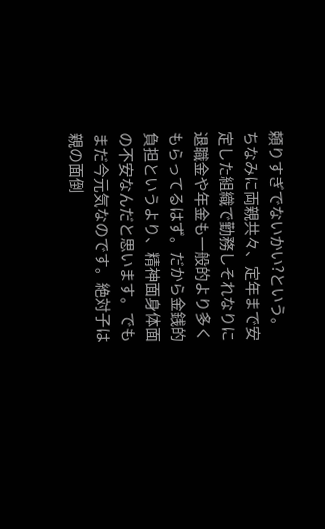頼りすぎでないかい?という。
ちなみに両親共々、定年まで安定した組織で勤務しそれなりに退職金や年金も一般的より多くもらってるはず。だから金銭的負担というより、精神面身体面の不安なんだと思います。でもまだ今元気なのです。絶対子は親の面倒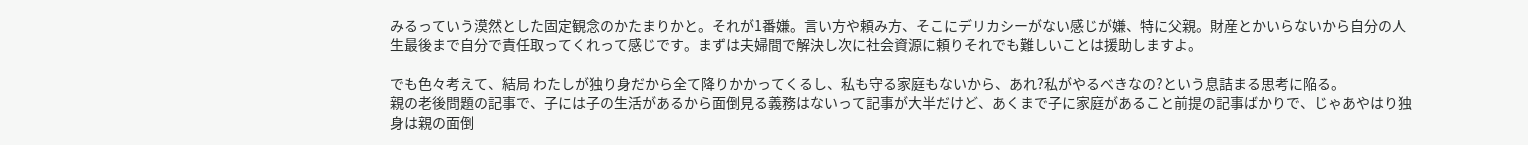みるっていう漠然とした固定観念のかたまりかと。それが1番嫌。言い方や頼み方、そこにデリカシーがない感じが嫌、特に父親。財産とかいらないから自分の人生最後まで自分で責任取ってくれって感じです。まずは夫婦間で解決し次に社会資源に頼りそれでも難しいことは援助しますよ。

でも色々考えて、結局 わたしが独り身だから全て降りかかってくるし、私も守る家庭もないから、あれ?私がやるべきなの?という息詰まる思考に陥る。
親の老後問題の記事で、子には子の生活があるから面倒見る義務はないって記事が大半だけど、あくまで子に家庭があること前提の記事ばかりで、じゃあやはり独身は親の面倒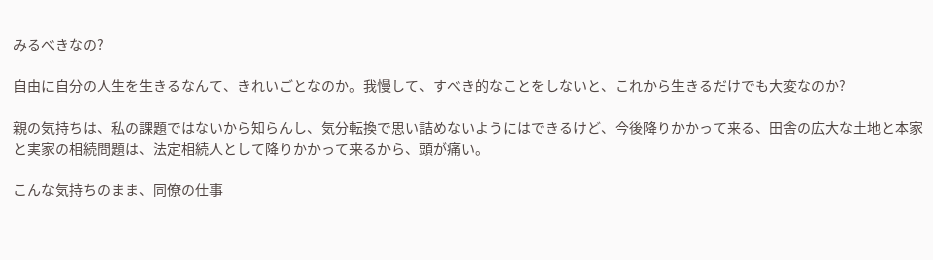みるべきなの?

自由に自分の人生を生きるなんて、きれいごとなのか。我慢して、すべき的なことをしないと、これから生きるだけでも大変なのか?

親の気持ちは、私の課題ではないから知らんし、気分転換で思い詰めないようにはできるけど、今後降りかかって来る、田舎の広大な土地と本家と実家の相続問題は、法定相続人として降りかかって来るから、頭が痛い。

こんな気持ちのまま、同僚の仕事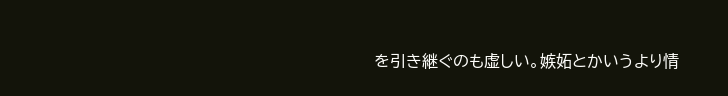を引き継ぐのも虚しい。嫉妬とかいうより情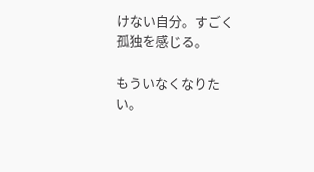けない自分。すごく孤独を感じる。

もういなくなりたい。